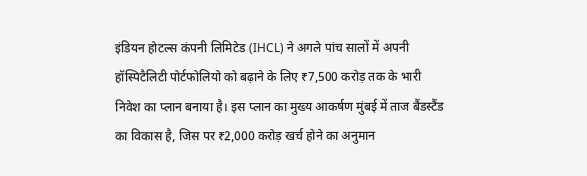इंडियन होटल्स कंपनी लिमिटेड (IHCL) ने अगले पांच सालों में अपनी हॉस्पिटैलिटी पोर्टफोलियो को बढ़ाने के लिए ₹7,500 करोड़ तक के भारी निवेश का प्लान बनाया है। इस प्लान का मुख्य आकर्षण मुंबई में ताज बैंडस्टैंड का विकास है, जिस पर ₹2,000 करोड़ खर्च होने का अनुमान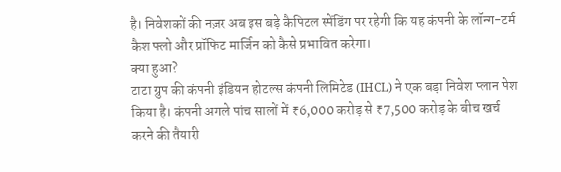है। निवेशकों की नज़र अब इस बड़े कैपिटल स्पेंडिंग पर रहेगी कि यह कंपनी के लॉन्ग-टर्म कैश फ्लो और प्रॉफिट मार्जिन को कैसे प्रभावित करेगा।
क्या हुआ?
टाटा ग्रुप की कंपनी इंडियन होटल्स कंपनी लिमिटेड (IHCL) ने एक बड़ा निवेश प्लान पेश किया है। कंपनी अगले पांच सालों में ₹6,000 करोड़ से ₹7,500 करोड़ के बीच खर्च करने की तैयारी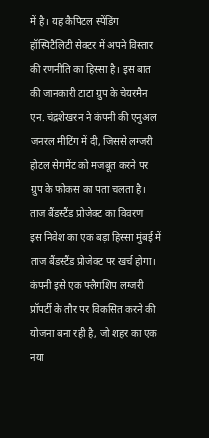में है। यह कैपिटल स्पेंडिंग हॉस्पिटैलिटी सेक्टर में अपने विस्तार की रणनीति का हिस्सा है। इस बात की जानकारी टाटा ग्रुप के चेयरमैन एन. चंद्रशेखरन ने कंपनी की एनुअल जनरल मीटिंग में दी, जिससे लग्जरी होटल सेगमेंट को मजबूत करने पर ग्रुप के फोकस का पता चलता है।
ताज बैंडस्टैंड प्रोजेक्ट का विवरण
इस निवेश का एक बड़ा हिस्सा मुंबई में ताज बैंडस्टैंड प्रोजेक्ट पर खर्च होगा। कंपनी इसे एक फ्लैगशिप लग्जरी प्रॉपर्टी के तौर पर विकसित करने की योजना बना रही है, जो शहर का एक नया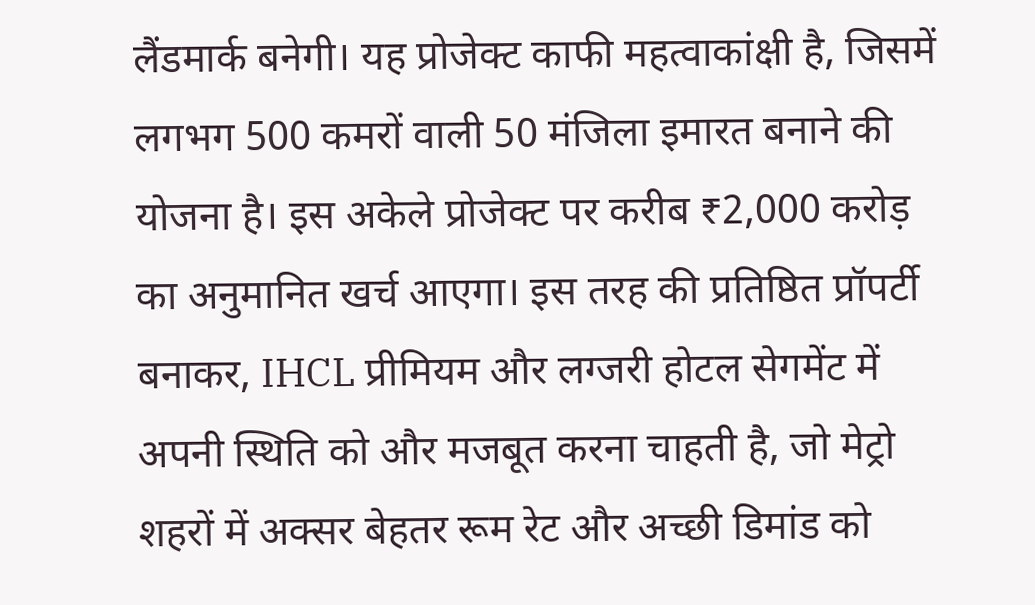लैंडमार्क बनेगी। यह प्रोजेक्ट काफी महत्वाकांक्षी है, जिसमें लगभग 500 कमरों वाली 50 मंजिला इमारत बनाने की योजना है। इस अकेले प्रोजेक्ट पर करीब ₹2,000 करोड़ का अनुमानित खर्च आएगा। इस तरह की प्रतिष्ठित प्रॉपर्टी बनाकर, IHCL प्रीमियम और लग्जरी होटल सेगमेंट में अपनी स्थिति को और मजबूत करना चाहती है, जो मेट्रो शहरों में अक्सर बेहतर रूम रेट और अच्छी डिमांड को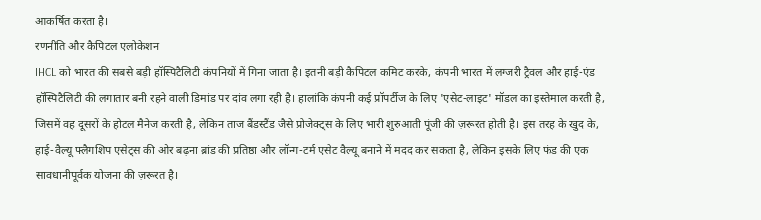आकर्षित करता है।
रणनीति और कैपिटल एलोकेशन
IHCL को भारत की सबसे बड़ी हॉस्पिटैलिटी कंपनियों में गिना जाता है। इतनी बड़ी कैपिटल कमिट करके, कंपनी भारत में लग्जरी ट्रैवल और हाई-एंड हॉस्पिटैलिटी की लगातार बनी रहने वाली डिमांड पर दांव लगा रही है। हालांकि कंपनी कई प्रॉपर्टीज के लिए 'एसेट-लाइट' मॉडल का इस्तेमाल करती है, जिसमें वह दूसरों के होटल मैनेज करती है, लेकिन ताज बैंडस्टैंड जैसे प्रोजेक्ट्स के लिए भारी शुरुआती पूंजी की ज़रूरत होती है। इस तरह के खुद के, हाई-वैल्यू फ्लैगशिप एसेट्स की ओर बढ़ना ब्रांड की प्रतिष्ठा और लॉन्ग-टर्म एसेट वैल्यू बनाने में मदद कर सकता है, लेकिन इसके लिए फंड की एक सावधानीपूर्वक योजना की ज़रूरत है।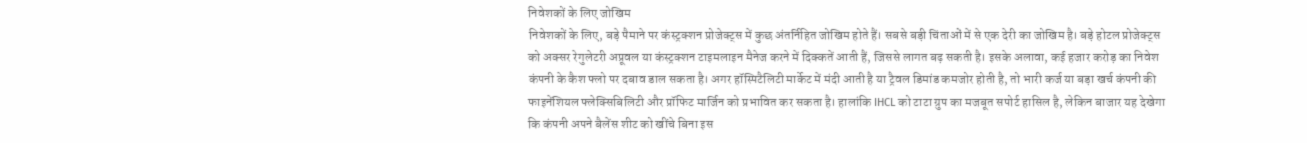निवेशकों के लिए जोखिम
निवेशकों के लिए, बड़े पैमाने पर कंस्ट्रक्शन प्रोजेक्ट्स में कुछ अंतर्निहित जोखिम होते हैं। सबसे बड़ी चिंताओं में से एक देरी का जोखिम है। बड़े होटल प्रोजेक्ट्स को अक्सर रेगुलेटरी अप्रूवल या कंस्ट्रक्शन टाइमलाइन मैनेज करने में दिक्कतें आती हैं, जिससे लागत बढ़ सकती है। इसके अलावा, कई हजार करोड़ का निवेश कंपनी के कैश फ्लो पर दबाव डाल सकता है। अगर हॉस्पिटैलिटी मार्केट में मंदी आती है या ट्रैवल डिमांड कमजोर होती है, तो भारी कर्ज या बड़ा खर्च कंपनी की फाइनेंशियल फ्लेक्सिबिलिटी और प्रॉफिट मार्जिन को प्रभावित कर सकता है। हालांकि IHCL को टाटा ग्रुप का मजबूत सपोर्ट हासिल है, लेकिन बाजार यह देखेगा कि कंपनी अपने बैलेंस शीट को खींचे बिना इस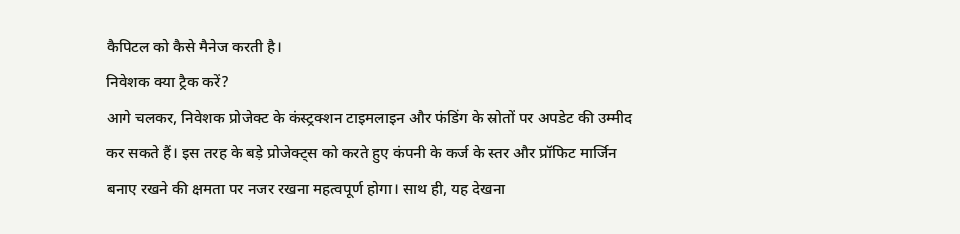कैपिटल को कैसे मैनेज करती है।
निवेशक क्या ट्रैक करें?
आगे चलकर, निवेशक प्रोजेक्ट के कंस्ट्रक्शन टाइमलाइन और फंडिंग के स्रोतों पर अपडेट की उम्मीद कर सकते हैं। इस तरह के बड़े प्रोजेक्ट्स को करते हुए कंपनी के कर्ज के स्तर और प्रॉफिट मार्जिन बनाए रखने की क्षमता पर नजर रखना महत्वपूर्ण होगा। साथ ही, यह देखना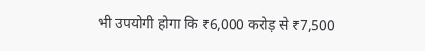भी उपयोगी होगा कि ₹6,000 करोड़ से ₹7,500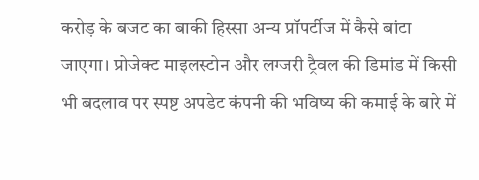करोड़ के बजट का बाकी हिस्सा अन्य प्रॉपर्टीज में कैसे बांटा जाएगा। प्रोजेक्ट माइलस्टोन और लग्जरी ट्रैवल की डिमांड में किसी भी बदलाव पर स्पष्ट अपडेट कंपनी की भविष्य की कमाई के बारे में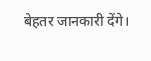बेहतर जानकारी देंगे।